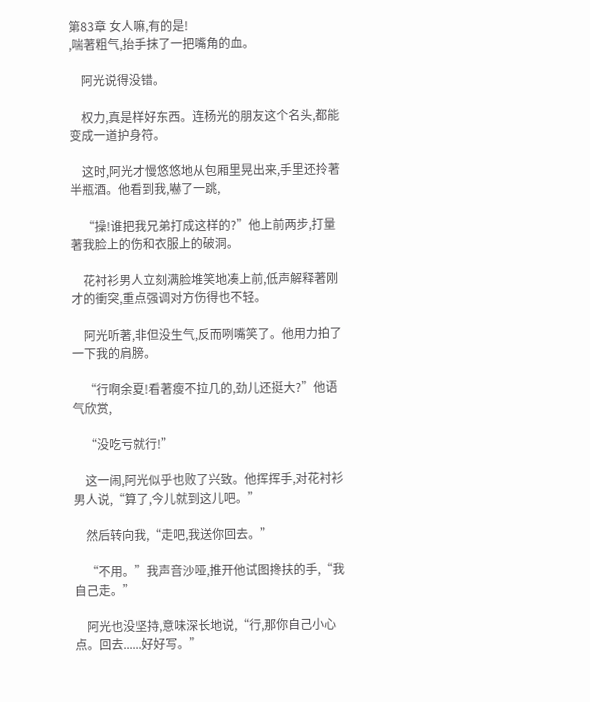第83章 女人嘛,有的是!
,喘著粗气,抬手抹了一把嘴角的血。

    阿光说得没错。

    权力,真是样好东西。连杨光的朋友这个名头,都能变成一道护身符。

    这时,阿光才慢悠悠地从包厢里晃出来,手里还拎著半瓶酒。他看到我,嚇了一跳,

    “操!谁把我兄弟打成这样的?”他上前两步,打量著我脸上的伤和衣服上的破洞。

    花衬衫男人立刻满脸堆笑地凑上前,低声解释著刚才的衝突,重点强调对方伤得也不轻。

    阿光听著,非但没生气,反而咧嘴笑了。他用力拍了一下我的肩膀。

    “行啊余夏!看著瘦不拉几的,劲儿还挺大?”他语气欣赏,

    “没吃亏就行!”

    这一闹,阿光似乎也败了兴致。他挥挥手,对花衬衫男人说,“算了,今儿就到这儿吧。”

    然后转向我,“走吧,我送你回去。”

    “不用。”我声音沙哑,推开他试图搀扶的手,“我自己走。”

    阿光也没坚持,意味深长地说,“行,那你自己小心点。回去......好好写。”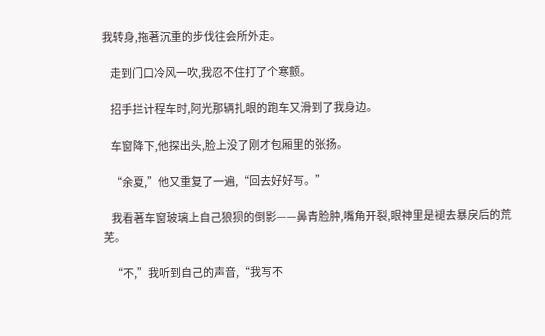我转身,拖著沉重的步伐往会所外走。

    走到门口冷风一吹,我忍不住打了个寒颤。

    招手拦计程车时,阿光那辆扎眼的跑车又滑到了我身边。

    车窗降下,他探出头,脸上没了刚才包厢里的张扬。

    “余夏,”他又重复了一遍,“回去好好写。”

    我看著车窗玻璃上自己狼狈的倒影——鼻青脸肿,嘴角开裂,眼神里是褪去暴戾后的荒芜。

    “不,”我听到自己的声音,“我写不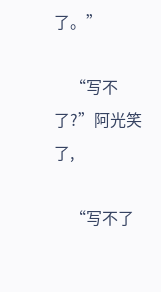了。”

    “写不了?”阿光笑了,

    “写不了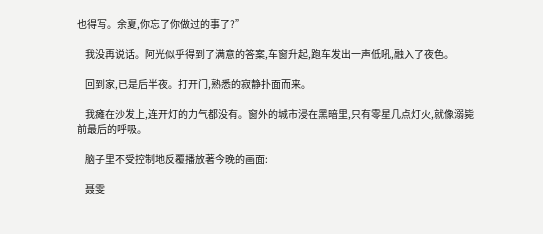也得写。余夏,你忘了你做过的事了?”

    我没再说话。阿光似乎得到了满意的答案,车窗升起,跑车发出一声低吼,融入了夜色。

    回到家,已是后半夜。打开门,熟悉的寂静扑面而来。

    我瘫在沙发上,连开灯的力气都没有。窗外的城市浸在黑暗里,只有零星几点灯火,就像溺毙前最后的呼吸。

    脑子里不受控制地反覆播放著今晚的画面:

    聂雯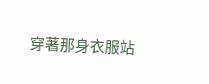穿著那身衣服站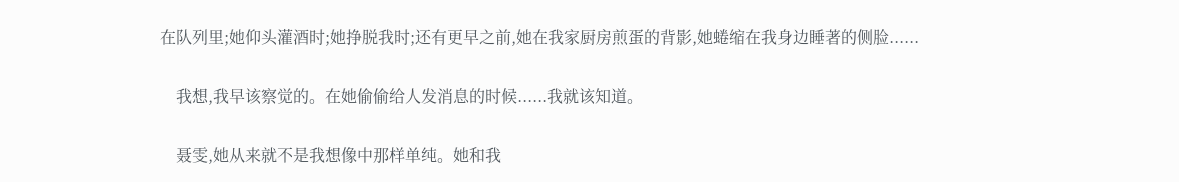在队列里;她仰头灌酒时;她挣脱我时;还有更早之前,她在我家厨房煎蛋的背影,她蜷缩在我身边睡著的侧脸......

    我想,我早该察觉的。在她偷偷给人发消息的时候......我就该知道。

    聂雯,她从来就不是我想像中那样单纯。她和我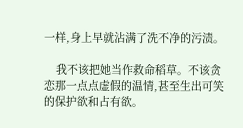一样,身上早就沾满了洗不净的污渍。

    我不该把她当作救命稻草。不该贪恋那一点点虚假的温情,甚至生出可笑的保护欲和占有欲。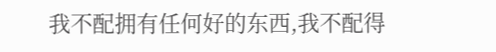我不配拥有任何好的东西,我不配得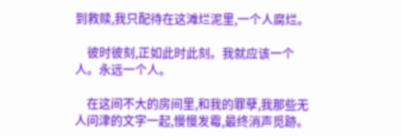到救赎,我只配待在这滩烂泥里,一个人腐烂。

    彼时彼刻,正如此时此刻。我就应该一个人。永远一个人。

    在这间不大的房间里,和我的罪孽,我那些无人问津的文字一起,慢慢发霉,最终消声觅跡。